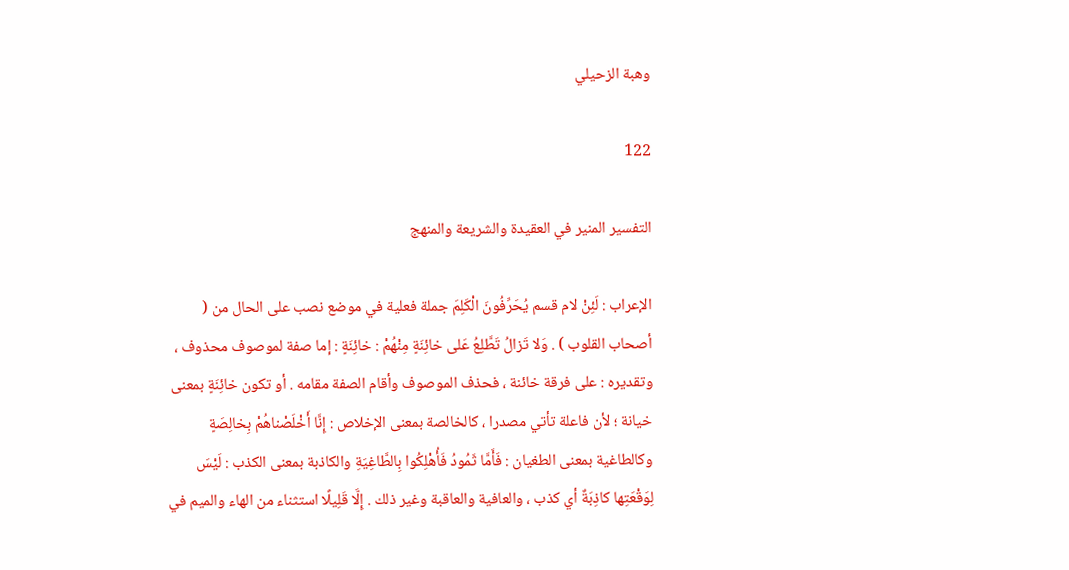وهبة الزحيلي

122

التفسير المنير في العقيدة والشريعة والمنهج

الإعراب : لَئِنْ لام قسم يُحَرِّفُونَ الْكَلِمَ جملة فعلية في موضع نصب على الحال من ( أصحاب القلوب ) . وَلا تَزالُ تَطَّلِعُ عَلى خائِنَةٍ مِنْهُمْ : خائِنَةٍ : إما صفة لموصوف محذوف ، وتقديره : على فرقة خائنة ، فحذف الموصوف وأقام الصفة مقامه . أو تكون خائِنَةٍ بمعنى خيانة ؛ لأن فاعلة تأتي مصدرا ، كالخالصة بمعنى الإخلاص : إِنَّا أَخْلَصْناهُمْ بِخالِصَةٍ وكالطاغية بمعنى الطغيان : فَأَمَّا ثَمُودُ فَأُهْلِكُوا بِالطَّاغِيَةِ والكاذبة بمعنى الكذب : لَيْسَ لِوَقْعَتِها كاذِبَةٌ أي كذب ، والعافية والعاقبة وغير ذلك . إِلَّا قَلِيلًا استثناء من الهاء والميم في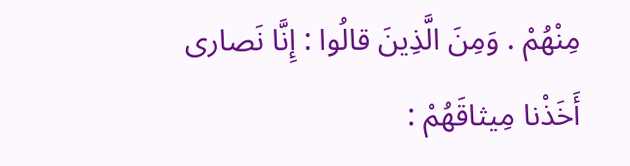مِنْهُمْ . وَمِنَ الَّذِينَ قالُوا : إِنَّا نَصارى أَخَذْنا مِيثاقَهُمْ :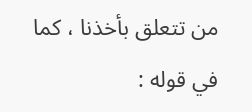من تتعلق بأخذنا ، كما في قوله :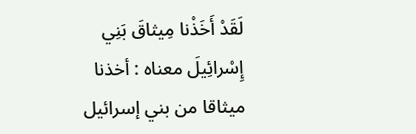لَقَدْ أَخَذْنا مِيثاقَ بَنِي إِسْرائِيلَ معناه : أخذنا ميثاقا من بني إسرائيل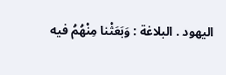اليهود . البلاغة : وَبَعَثْنا مِنْهُمُ فيه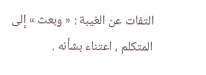التفات عن الغيبة : « وبعث » إلى المتكلم ، اعتناء بشأنه .